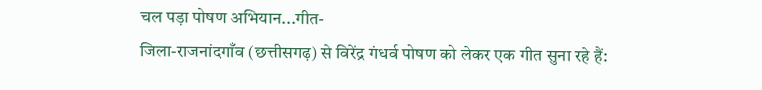चल पड़ा पोषण अभियान...गीत-
जिला-राजनांदगाँव (छत्तीसगढ़) से विरेंद्र गंधर्व पोषण को लेकर एक गीत सुना रहे हैं: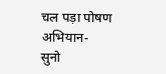चल पड़ा पोषण अभियान-
सुनो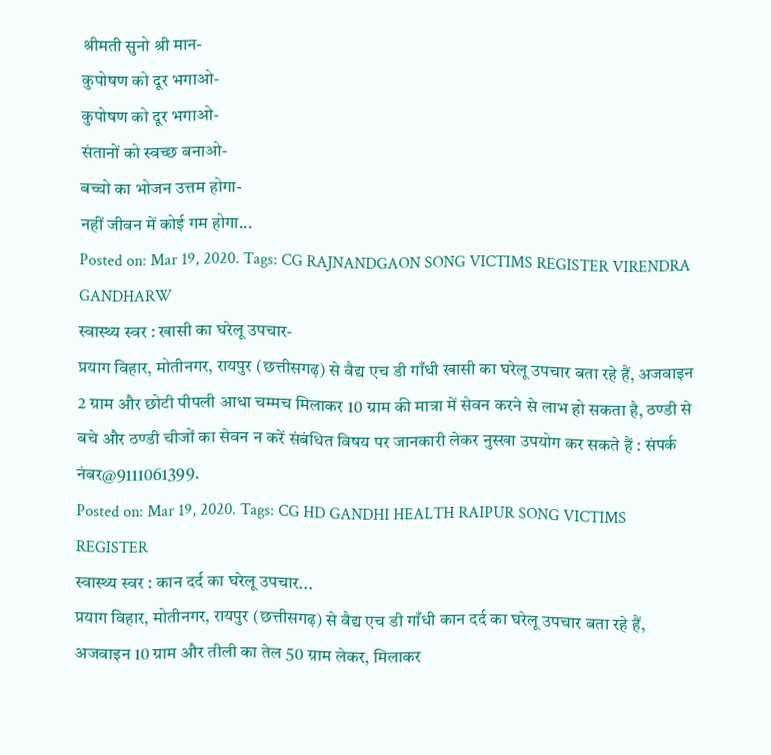श्रीमती सुनो श्री मान-
कुपोषण को दूर भगाओ-
कुपोषण को दूर भगाओ-
संतानों को स्वच्छ बनाओ-
बच्चो का भोजन उत्तम होगा-
नहीं जीवन में कोई गम होगा...
Posted on: Mar 19, 2020. Tags: CG RAJNANDGAON SONG VICTIMS REGISTER VIRENDRA GANDHARW
स्वास्थ्य स्वर : खासी का घरेलू उपचार-
प्रयाग विहार, मोतीनगर, रायपुर (छत्तीसगढ़) से वैद्य एच डी गाँधी खासी का घरेलू उपचार बता रहे हैं, अजवाइन 2 ग्राम और छोटी पीपली आधा चम्मच मिलाकर 10 ग्राम की मात्रा में सेवन करने से लाभ हो सकता है, ठण्डी से बचे और ठण्डी चीजों का सेवन न करें संबंधित विषय पर जानकारी लेकर नुस्खा उपयोग कर सकते हैं : संपर्क नंबर@9111061399.
Posted on: Mar 19, 2020. Tags: CG HD GANDHI HEALTH RAIPUR SONG VICTIMS REGISTER
स्वास्थ्य स्वर : कान दर्द का घरेलू उपचार...
प्रयाग विहार, मोतीनगर, रायपुर (छत्तीसगढ़) से वैद्य एच डी गाँधी कान दर्द का घरेलू उपचार बता रहे हैं, अजवाइन 10 ग्राम और तीली का तेल 50 ग्राम लेकर, मिलाकर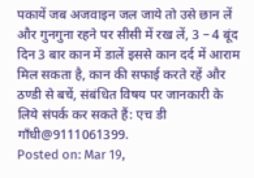पकायें जब अजवाइन जल जाये तो उसे छान लें और गुनगुना रहने पर सीसी में रख लें, 3 – 4 बूंद दिन 3 बार कान में डालें इससे कान दर्द में आराम मिल सकता है, कान की सफाई करते रहें और ठण्डी से बचें, संबंधित विषय पर जानकारी के लिये संपर्क कर सकते हैं: एच डी गाँधी@9111061399.
Posted on: Mar 19,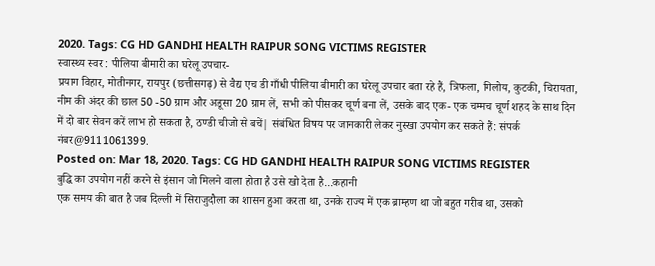2020. Tags: CG HD GANDHI HEALTH RAIPUR SONG VICTIMS REGISTER
स्वास्थ्य स्वर : पीलिया बीमारी का घरेलू उपचार-
प्रयाग विहार, मोतीनगर, रायपुर (छत्तीसगढ़) से वैद्य एच डी गाँधी पीलिया बीमारी का घरेलू उपचार बता रहे हैं, त्रिफला, गिलोय, कुटकी, चिरायता, नीम की अंदर की छाल 50 -50 ग्राम और अडूसा 20 ग्राम लें, सभी को पीसकर चूर्ण बना लें, उसके बाद एक- एक चम्मच चूर्ण शहद के साथ दिन में दो बार सेवन करें लाभ हो सकता है, ठण्डी चीजो से बचें| संबंधित विषय पर जानकारी लेकर नुस्खा उपयोग कर सकते हैं: संपर्क नंबर@9111061399.
Posted on: Mar 18, 2020. Tags: CG HD GANDHI HEALTH RAIPUR SONG VICTIMS REGISTER
बुद्धि का उपयोग नहीं करने से इंसान जो मिलने वाला होता है उसे खो देता है...कहानी
एक समय की बात है जब दिल्ली में सिराजुदौला का शासन हुआ करता था, उनके राज्य में एक ब्राम्हण था जो बहुत गरीब था, उसको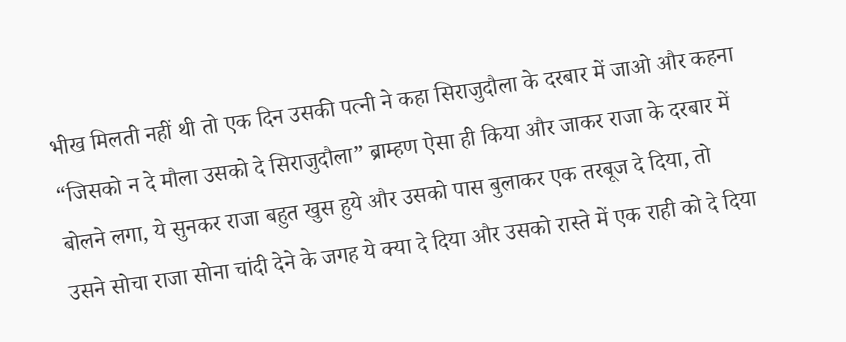भीख मिलती नहीं थी तो एक दिन उसकी पत्नी ने कहा सिराजुदौला के दरबार में जाओ और कहना “जिसको न दे मौला उसको दे सिराजुदौला” ब्राम्हण ऐसा ही किया और जाकर राजा के दरबार में बोलने लगा, ये सुनकर राजा बहुत खुस हुये और उसको पास बुलाकर एक तरबूज दे दिया, तो उसने सोचा राजा सोना चांदी देने के जगह ये क्या दे दिया और उसको रास्ते में एक राही को दे दिया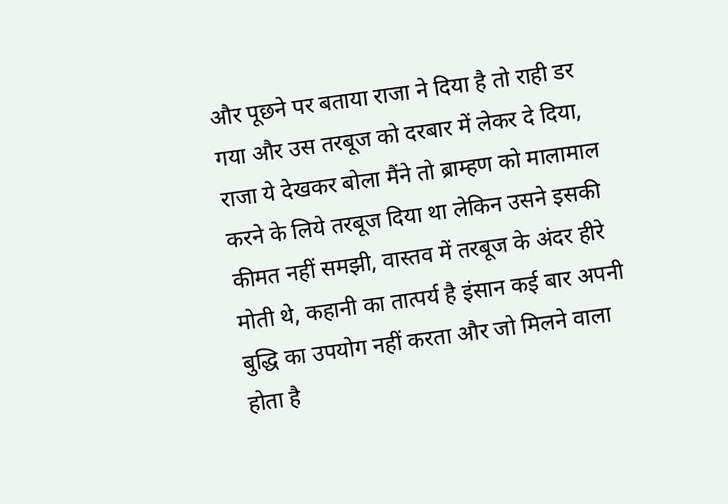और पूछने पर बताया राजा ने दिया है तो राही डर गया और उस तरबूज को दरबार में लेकर दे दिया, राजा ये देखकर बोला मैंने तो ब्राम्हण को मालामाल करने के लिये तरबूज दिया था लेकिन उसने इसकी कीमत नहीं समझी, वास्तव में तरबूज के अंदर हीरे मोती थे, कहानी का तात्पर्य है इंसान कई बार अपनी बुद्धि का उपयोग नहीं करता और जो मिलने वाला होता है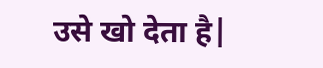उसे खो देता है|